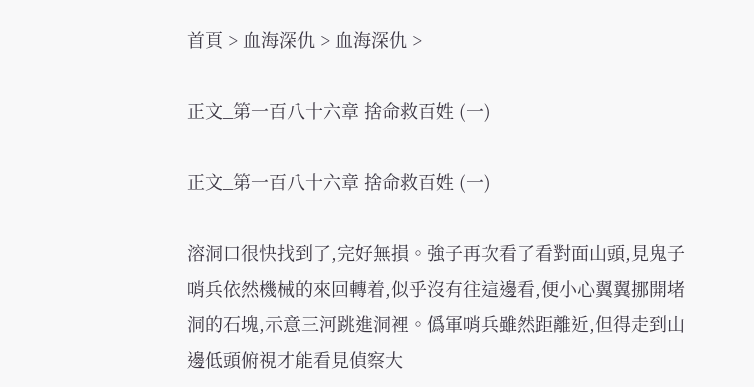首頁 > 血海深仇 > 血海深仇 >

正文_第一百八十六章 捨命救百姓 (一)

正文_第一百八十六章 捨命救百姓 (一)

溶洞口很快找到了,完好無損。強子再次看了看對面山頭,見鬼子哨兵依然機械的來回轉着,似乎沒有往這邊看,便小心翼翼挪開堵洞的石塊,示意三河跳進洞裡。僞軍哨兵雖然距離近,但得走到山邊低頭俯視才能看見偵察大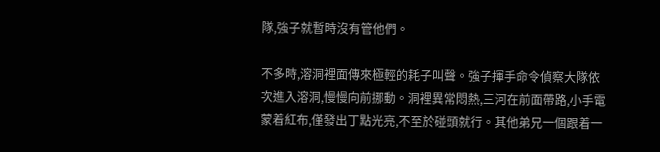隊,強子就暫時沒有管他們。

不多時,溶洞裡面傳來極輕的耗子叫聲。強子揮手命令偵察大隊依次進入溶洞,慢慢向前挪動。洞裡異常悶熱,三河在前面帶路,小手電蒙着紅布,僅發出丁點光亮,不至於碰頭就行。其他弟兄一個跟着一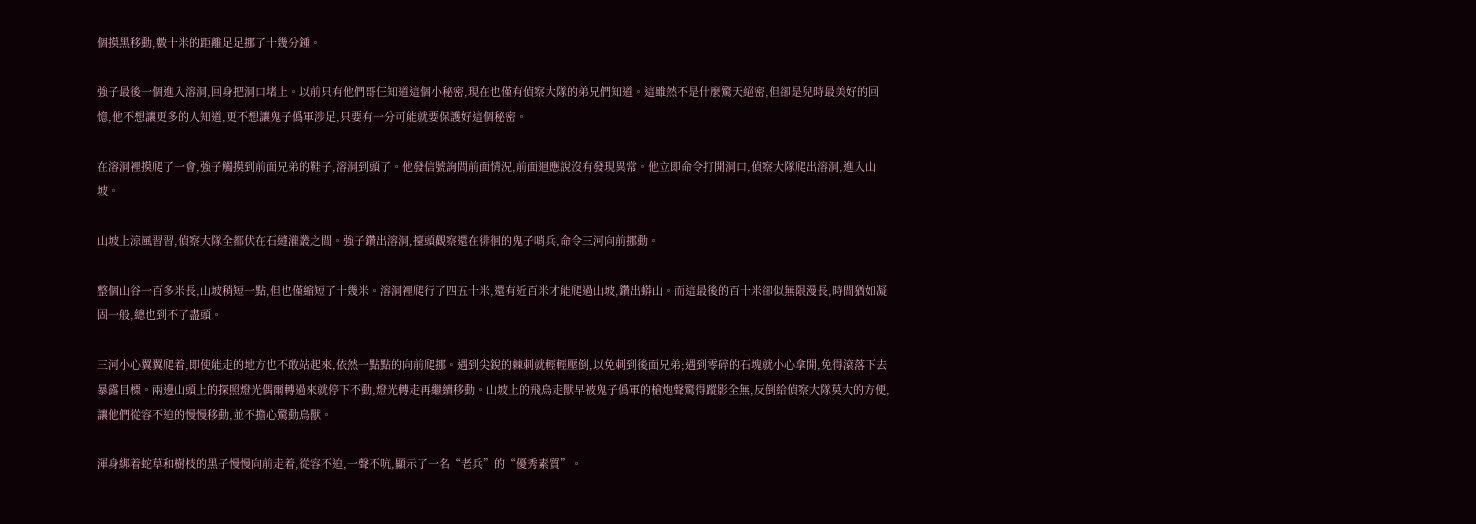個摸黑移動,數十米的距離足足挪了十幾分鍾。

強子最後一個進入溶洞,回身把洞口堵上。以前只有他們哥仨知道這個小秘密,現在也僅有偵察大隊的弟兄們知道。這雖然不是什麼驚天絕密,但卻是兒時最美好的回憶,他不想讓更多的人知道,更不想讓鬼子僞軍涉足,只要有一分可能就要保護好這個秘密。

在溶洞裡摸爬了一會,強子觸摸到前面兄弟的鞋子,溶洞到頭了。他發信號詢問前面情況,前面迴應說沒有發現異常。他立即命令打開洞口,偵察大隊爬出溶洞,進入山坡。

山坡上涼風習習,偵察大隊全都伏在石縫灌叢之間。強子鑽出溶洞,擡頭觀察還在徘徊的鬼子哨兵,命令三河向前挪動。

整個山谷一百多米長,山坡稍短一點,但也僅縮短了十幾米。溶洞裡爬行了四五十米,還有近百米才能爬過山坡,鑽出蟒山。而這最後的百十米卻似無限漫長,時間猶如凝固一般,總也到不了盡頭。

三河小心翼翼爬着,即使能走的地方也不敢站起來,依然一點點的向前爬挪。遇到尖銳的棘刺就輕輕壓倒,以免刺到後面兄弟;遇到零碎的石塊就小心拿開,免得滾落下去暴露目標。兩邊山頭上的探照燈光偶爾轉過來就停下不動,燈光轉走再繼續移動。山坡上的飛鳥走獸早被鬼子僞軍的槍炮聲驚得蹤影全無,反倒給偵察大隊莫大的方便,讓他們從容不迫的慢慢移動,並不擔心驚動鳥獸。

渾身綁着蛇草和樹枝的黑子慢慢向前走着,從容不迫,一聲不吭,顯示了一名“老兵”的“優秀素質”。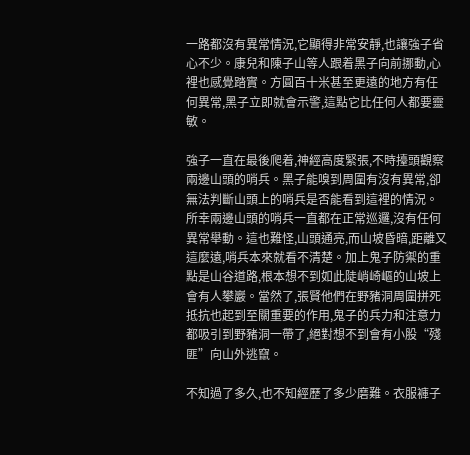一路都沒有異常情況,它顯得非常安靜,也讓強子省心不少。康兒和陳子山等人跟着黑子向前挪動,心裡也感覺踏實。方圓百十米甚至更遠的地方有任何異常,黑子立即就會示警,這點它比任何人都要靈敏。

強子一直在最後爬着,神經高度緊張,不時擡頭觀察兩邊山頭的哨兵。黑子能嗅到周圍有沒有異常,卻無法判斷山頭上的哨兵是否能看到這裡的情況。所幸兩邊山頭的哨兵一直都在正常巡邏,沒有任何異常舉動。這也難怪,山頭通亮,而山坡昏暗,距離又這麼遠,哨兵本來就看不清楚。加上鬼子防禦的重點是山谷道路,根本想不到如此陡峭崎嶇的山坡上會有人攀巖。當然了,張賢他們在野豬洞周圍拼死抵抗也起到至關重要的作用,鬼子的兵力和注意力都吸引到野豬洞一帶了,絕對想不到會有小股“殘匪”向山外逃竄。

不知過了多久,也不知經歷了多少磨難。衣服褲子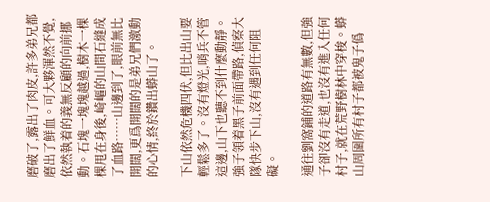磨破了,露出了肉皮,許多弟兄都磨出了鮮血。可大夥渾然不覺,依然執着的義無反顧的向前挪動。石塊一塊塊越過,樹木一棵棵甩在身後,崎嶇的山間石縫成了血路……山邊到了,眼前無比開闊,更爲開闊的是弟兄們激動的心情,終於鑽出蟒山了。

下山依然危機四伏,但比出山要輕鬆多了。沒有燈光,哨兵不管這邊,山下也聽不到什麼動靜。強子領着黑子前面帶路,偵察大隊快步下山,沒有遇到任何阻礙。

通往劉窩鋪的道路有無數,但強子卻沒有走道,也沒有進入任何村子,就在荒野樹林中穿梭。蟒山周圍所有村子都被鬼子僞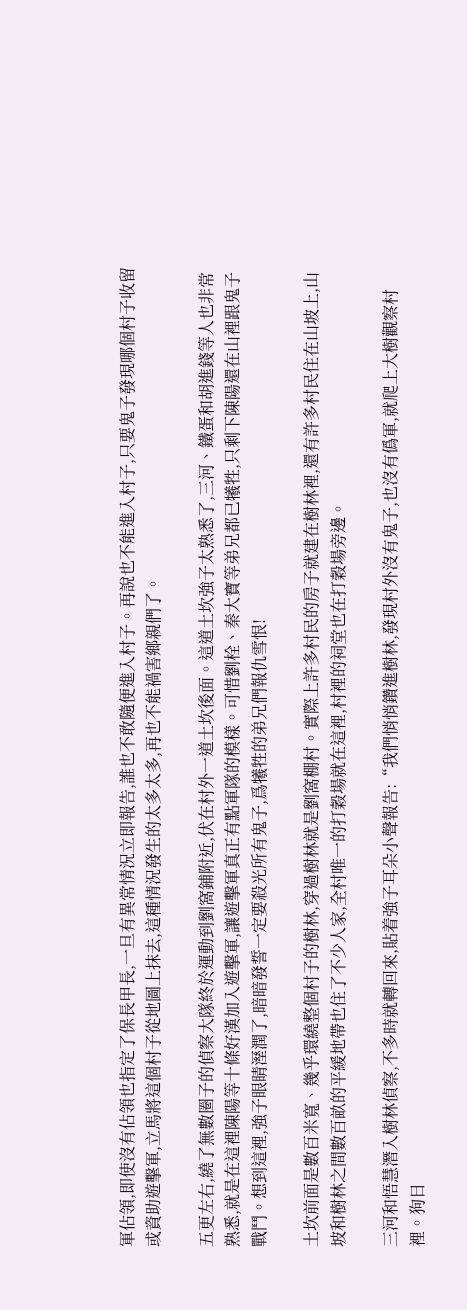軍佔領,即使沒有佔領也指定了保長甲長,一旦有異常情況立即報告,誰也不敢隨便進入村子。再說也不能進入村子,只要鬼子發現哪個村子收留或資助遊擊軍,立馬將這個村子從地圖上抹去,這種情況發生的太多太多,再也不能禍害鄉親們了。

五更左右,繞了無數圈子的偵察大隊終於運動到劉窩鋪附近,伏在村外一道土坎後面。這道土坎強子太熟悉了,三河、鐵蛋和胡進錢等人也非常熟悉,就是在這裡陳陽等十條好漢加入遊擊軍,讓遊擊軍真正有點軍隊的模樣。可惜劉栓、秦大寶等弟兄都已犧牲,只剩下陳陽還在山裡跟鬼子戰鬥。想到這裡,強子眼睛溼潤了,暗暗發誓一定要殺光所有鬼子,爲犧牲的弟兄們報仇雪恨!

土坎前面是數百米寬、幾乎環繞整個村子的樹林,穿過樹林就是劉窩棚村。實際上許多村民的房子就建在樹林裡,還有許多村民住在山坡上,山坡和樹林之間數百畝的平緩地帶也住了不少人家,全村唯一的打穀場就在這裡,村裡的祠堂也在打穀場旁邊。

三河和悟慧潛入樹林偵察,不多時就轉回來,貼着強子耳朵小聲報告:“我們悄悄鑽進樹林,發現村外沒有鬼子,也沒有僞軍,就爬上大樹觀察村裡。狗日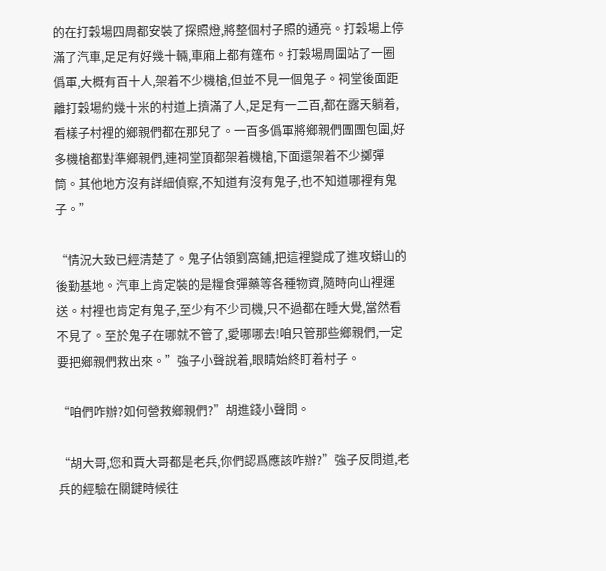的在打穀場四周都安裝了探照燈,將整個村子照的通亮。打穀場上停滿了汽車,足足有好幾十輛,車廂上都有篷布。打穀場周圍站了一圈僞軍,大概有百十人,架着不少機槍,但並不見一個鬼子。祠堂後面距離打穀場約幾十米的村道上擠滿了人,足足有一二百,都在露天躺着,看樣子村裡的鄉親們都在那兒了。一百多僞軍將鄉親們團團包圍,好多機槍都對準鄉親們,連祠堂頂都架着機槍,下面還架着不少擲彈筒。其他地方沒有詳細偵察,不知道有沒有鬼子,也不知道哪裡有鬼子。”

“情況大致已經清楚了。鬼子佔領劉窩鋪,把這裡變成了進攻蟒山的後勤基地。汽車上肯定裝的是糧食彈藥等各種物資,隨時向山裡運送。村裡也肯定有鬼子,至少有不少司機,只不過都在睡大覺,當然看不見了。至於鬼子在哪就不管了,愛哪哪去!咱只管那些鄉親們,一定要把鄉親們救出來。”強子小聲說着,眼睛始終盯着村子。

“咱們咋辦?如何營救鄉親們?”胡進錢小聲問。

“胡大哥,您和賈大哥都是老兵,你們認爲應該咋辦?”強子反問道,老兵的經驗在關鍵時候往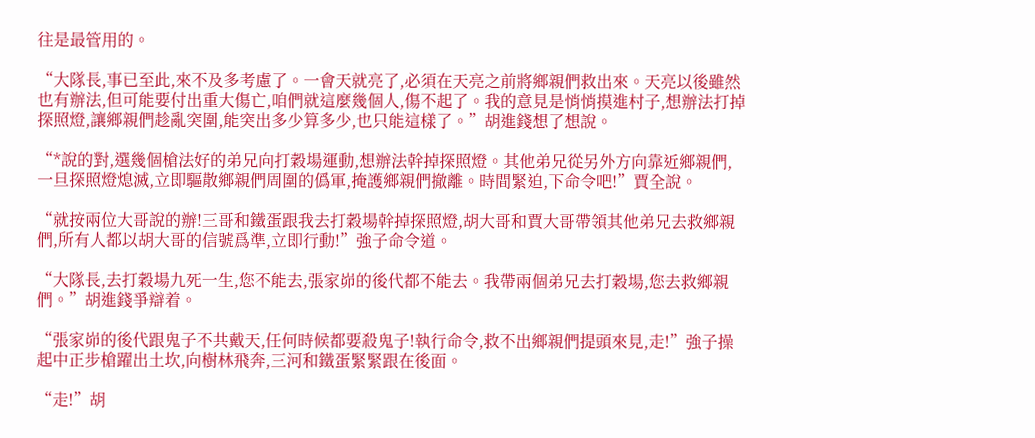往是最管用的。

“大隊長,事已至此,來不及多考慮了。一會天就亮了,必須在天亮之前將鄉親們救出來。天亮以後雖然也有辦法,但可能要付出重大傷亡,咱們就這麼幾個人,傷不起了。我的意見是悄悄摸進村子,想辦法打掉探照燈,讓鄉親們趁亂突圍,能突出多少算多少,也只能這樣了。”胡進錢想了想說。

“*說的對,選幾個槍法好的弟兄向打穀場運動,想辦法幹掉探照燈。其他弟兄從另外方向靠近鄉親們,一旦探照燈熄滅,立即驅散鄉親們周圍的僞軍,掩護鄉親們撤離。時間緊迫,下命令吧!”賈全說。

“就按兩位大哥說的辦!三哥和鐵蛋跟我去打穀場幹掉探照燈,胡大哥和賈大哥帶領其他弟兄去救鄉親們,所有人都以胡大哥的信號爲準,立即行動!”強子命令道。

“大隊長,去打穀場九死一生,您不能去,張家峁的後代都不能去。我帶兩個弟兄去打穀場,您去救鄉親們。”胡進錢爭辯着。

“張家峁的後代跟鬼子不共戴天,任何時候都要殺鬼子!執行命令,救不出鄉親們提頭來見,走!”強子操起中正步槍躍出土坎,向樹林飛奔,三河和鐵蛋緊緊跟在後面。

“走!”胡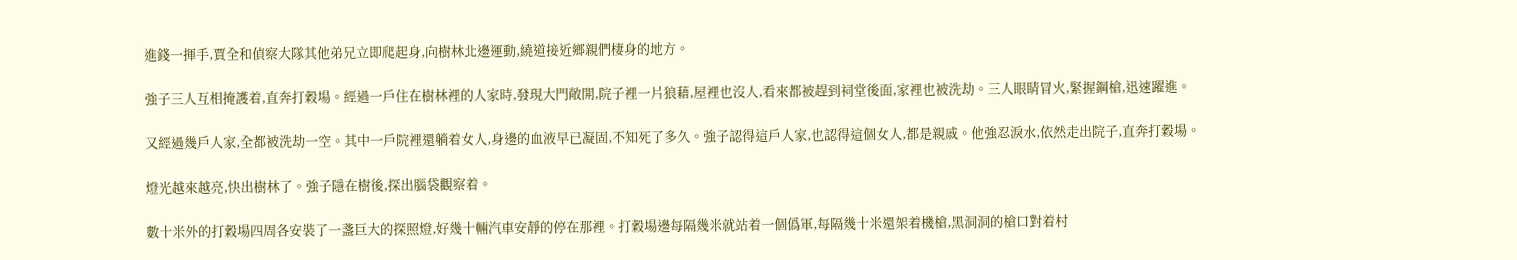進錢一揮手,賈全和偵察大隊其他弟兄立即爬起身,向樹林北邊運動,繞道接近鄉親們棲身的地方。

強子三人互相掩護着,直奔打穀場。經過一戶住在樹林裡的人家時,發現大門敞開,院子裡一片狼藉,屋裡也沒人,看來都被趕到祠堂後面,家裡也被洗劫。三人眼睛冒火,緊握鋼槍,迅速躍進。

又經過幾戶人家,全都被洗劫一空。其中一戶院裡還躺着女人,身邊的血液早已凝固,不知死了多久。強子認得這戶人家,也認得這個女人,都是親戚。他強忍淚水,依然走出院子,直奔打穀場。

燈光越來越亮,快出樹林了。強子隱在樹後,探出腦袋觀察着。

數十米外的打穀場四周各安裝了一盞巨大的探照燈,好幾十輛汽車安靜的停在那裡。打穀場邊每隔幾米就站着一個僞軍,每隔幾十米還架着機槍,黑洞洞的槍口對着村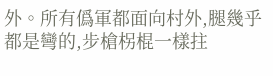外。所有僞軍都面向村外,腿幾乎都是彎的,步槍柺棍一樣拄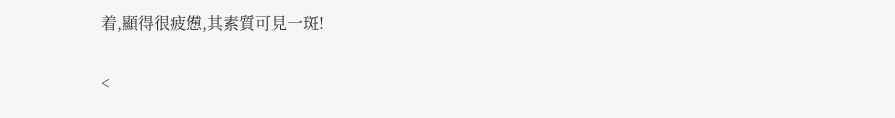着,顯得很疲憊,其素質可見一斑!

<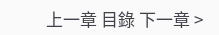上一章 目錄 下一章 >